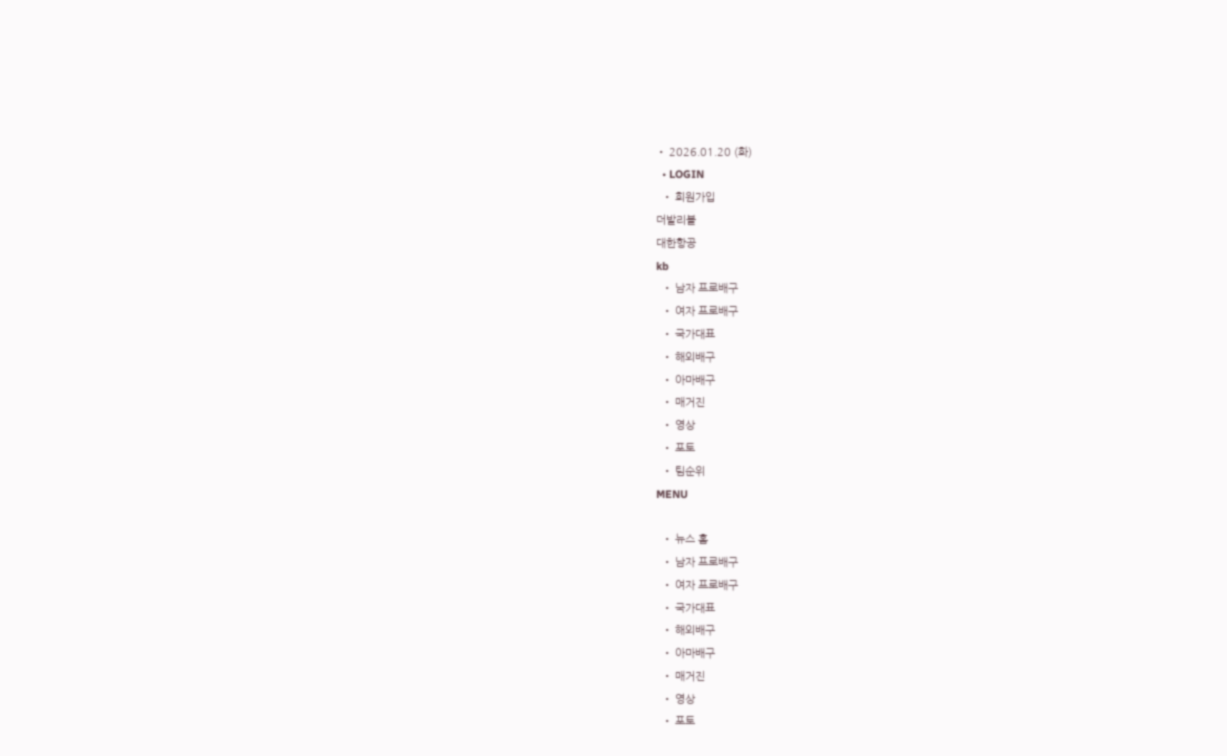• 2026.01.20 (화)
  • LOGIN
  • 회원가입
더발리볼
대한항공
kb
  • 남자 프로배구
  • 여자 프로배구
  • 국가대표
  • 해외배구
  • 아마배구
  • 매거진
  • 영상
  • 포토
  • 팀순위
MENU

  • 뉴스 홈
  • 남자 프로배구
  • 여자 프로배구
  • 국가대표
  • 해외배구
  • 아마배구
  • 매거진
  • 영상
  • 포토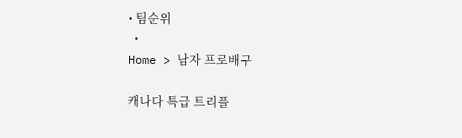• 팀순위
  •
Home > 남자 프로배구

캐나다 특급 트리플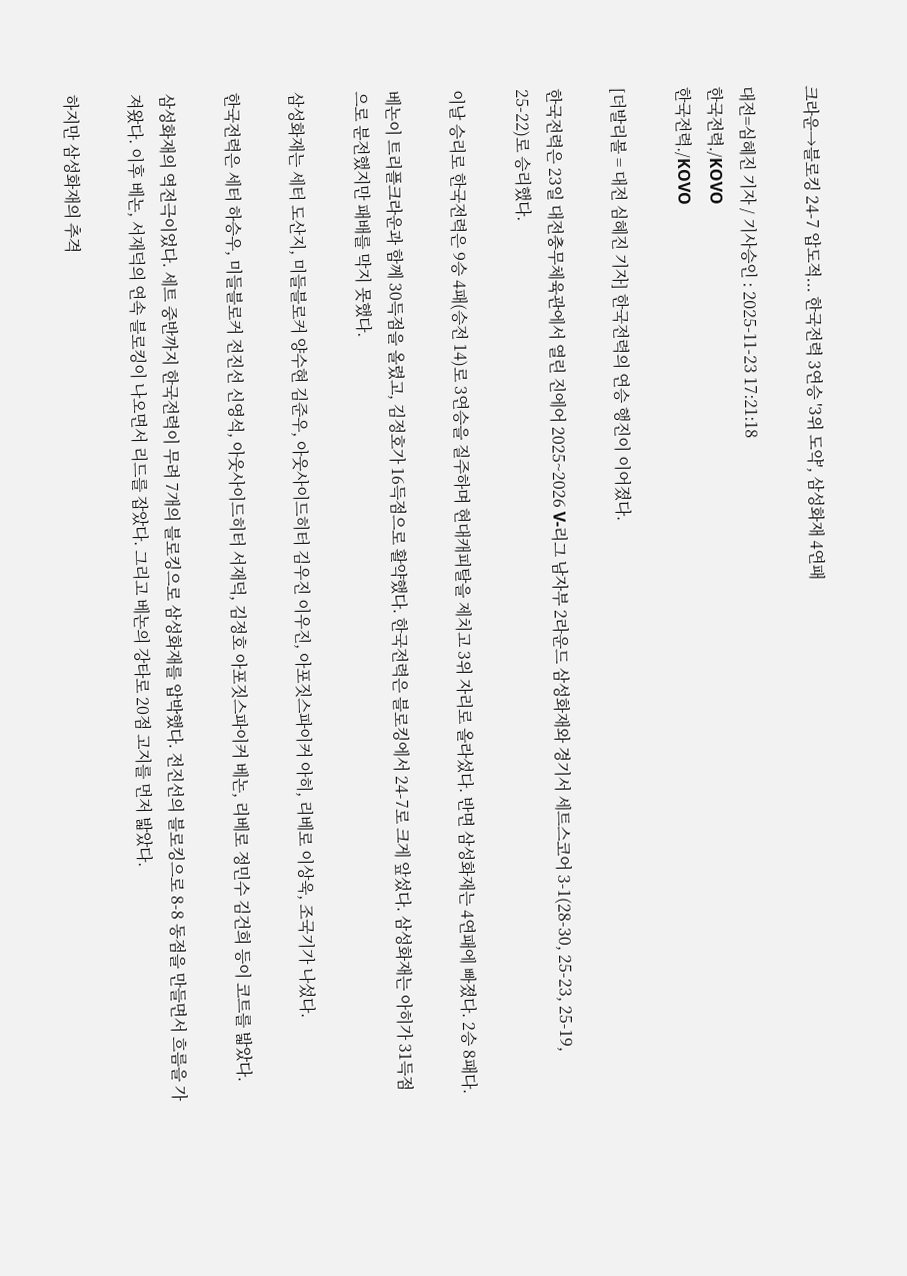크라운→블로킹 24-7 압도적... 한국전력 3연승 '3위 도약', 삼성화재 4연패

대전=심혜진 기자 / 기사승인 : 2025-11-23 17:21:18
한국전력./KOVO
한국전력./KOVO

[더발리볼 = 대전 심혜진 기자] 한국전력의 연승 행진이 이어졌다.

한국전력은 23일 대전충무체육관에서 열린 진에어 2025~2026 V-리그 남자부 2라운드 삼성화재와 경기서 세트스코어 3-1(28-30, 25-23, 25-19, 25-22)로 승리했다.

이날 승리로 한국전력은 9승 4패(승전 14)로 3연승을 질주하며 현대캐피탈을 제치고 3위 자리로 올라섰다. 반면 삼성화재는 4연패에 빠졌다. 2승 8패다.

베논이 트리플크라운과 함께 30득점을 올렸고, 김정호가 16득점으로 활약했다. 한국전력은 블로킹에서 24-7로 크게 앞섰다. 삼성화재는 아히가 31득점으로 분전했지만 패배를 막지 못했다.

삼성화재는 세터 도산지, 미들블로커 양수현 김준우, 아웃사이드히터 김우진 이우진, 아포짓스파이커 아히, 리베로 이상욱, 조국기가 나섰다.

한국전력은 세터 하승우, 미들블로커 전진선 신영석, 아웃사이드히터 서재덕, 김정호 아포짓스파이커 베논, 리베로 정민수 김건희 등이 코트를 밟았다.

삼성화재의 역전극이었다. 세트 중반까지 한국전력이 무려 7개의 블로킹으로 삼성화재를 압박했다. 전진선의 블로킹으로 8-8 동점을 만들면서 흐름을 가져왔다. 이후 베논, 서재덕의 연속 블로킹이 나오면서 리드를 잡았다. 그리고 베논의 강타로 20점 고지를 먼저 밟았다.

하지만 삼성화재의 추격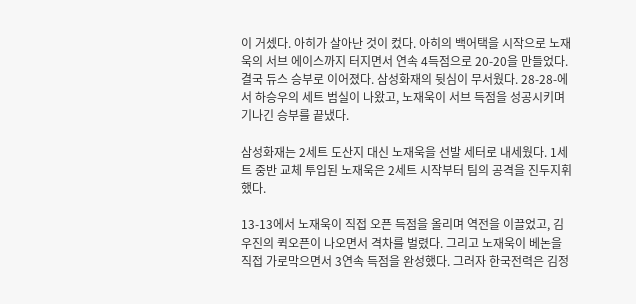이 거셌다. 아히가 살아난 것이 컸다. 아히의 백어택을 시작으로 노재욱의 서브 에이스까지 터지면서 연속 4득점으로 20-20을 만들었다. 결국 듀스 승부로 이어졌다. 삼성화재의 뒷심이 무서웠다. 28-28-에서 하승우의 세트 범실이 나왔고, 노재욱이 서브 득점을 성공시키며 기나긴 승부를 끝냈다.

삼성화재는 2세트 도산지 대신 노재욱을 선발 세터로 내세웠다. 1세트 중반 교체 투입된 노재욱은 2세트 시작부터 팀의 공격을 진두지휘했다.

13-13에서 노재욱이 직접 오픈 득점을 올리며 역전을 이끌었고, 김우진의 퀵오픈이 나오면서 격차를 벌렸다. 그리고 노재욱이 베논을 직접 가로막으면서 3연속 득점을 완성했다. 그러자 한국전력은 김정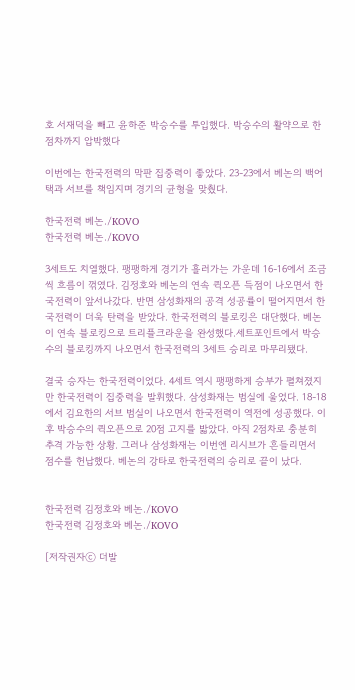호 서재덕을 빼고 윤하준 박승수를 투입했다. 박승수의 활약으로 한 점차까지 압박했다

이번에는 한국전력의 막판 집중력이 좋았다. 23-23에서 베논의 백어택과 서브를 책임지며 경기의 균형을 맞췄다.

한국전력 베논./KOVO
한국전력 베논./KOVO

3세트도 치열했다. 팽팽하게 경기가 흘러가는 가운데 16-16에서 조금씩 흐름이 꺾였다. 김정호와 베논의 연속 퀵오픈 득점이 나오면서 한국전력이 앞서나갔다. 반면 삼성화재의 공격 성공률이 떨어지면서 한국전력이 더욱 탄력을 받았다. 한국전력의 블로킹은 대단했다. 베논이 연속 블로킹으로 트리플크라운을 완성했다.세트포인트에서 박승수의 블로킹까지 나오면서 한국전력의 3세트 승리로 마무리됐다.

결국 승자는 한국전력이었다. 4세트 역시 팽팽하게 승부가 펼쳐졌지만 한국전력이 집중력을 발휘했다. 삼성화재는 범실에 울었다. 18-18에서 김요한의 서브 범실이 나오면서 한국전력이 역전에 성공했다. 이후 박승수의 퀵오픈으로 20점 고지를 밟았다. 아직 2점차로 충분히 추격 가능한 상황. 그러나 삼성화재는 이번엔 리시브가 흔들리면서 점수를 헌납했다. 베논의 강타로 한국전력의 승리로 끝이 났다.


한국전력 김정호와 베논./KOVO
한국전력 김정호와 베논./KOVO

[저작권자ⓒ 더발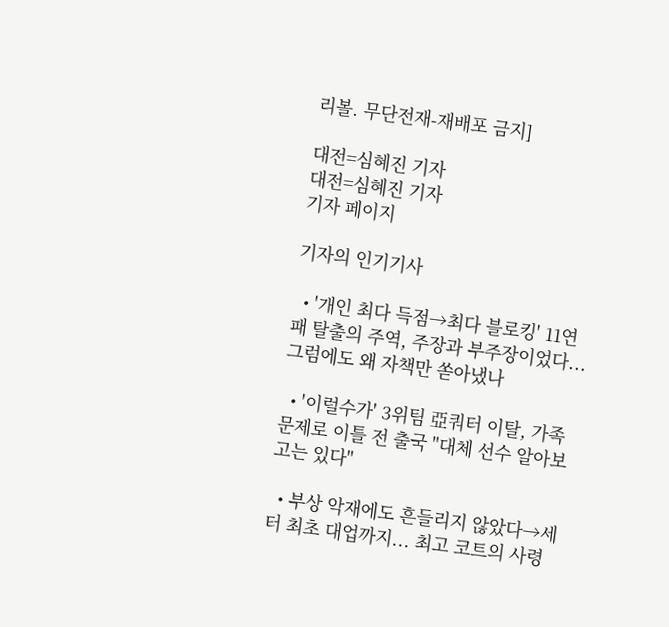리볼. 무단전재-재배포 금지]

대전=심혜진 기자
대전=심혜진 기자
기자 페이지

기자의 인기기사

  • '개인 최다 득점→최다 블로킹' 11연패 탈출의 주역, 주장과 부주장이었다... 그럼에도 왜 자책만 쏟아냈나

  • '이럴수가' 3위팀 亞쿼터 이탈, 가족 문제로 이틀 전 출국 "대체 선수 알아보고는 있다"

  • 부상 악재에도 흔들리지 않았다→세터 최초 대업까지... 최고 코트의 사령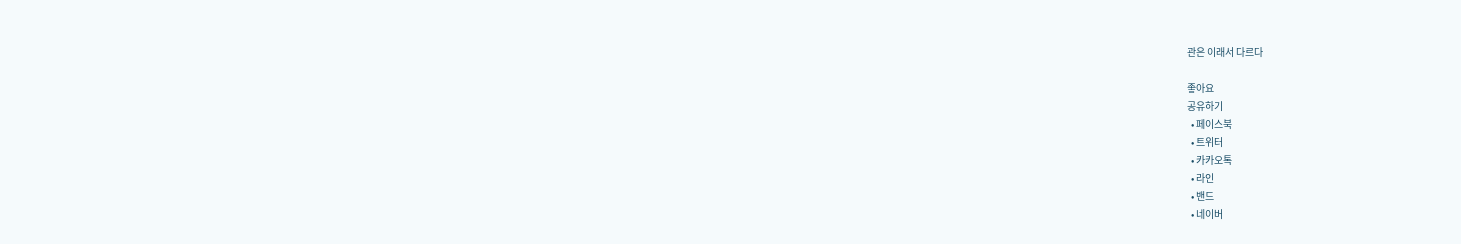관은 이래서 다르다

좋아요
공유하기
  • 페이스북
  • 트위터
  • 카카오톡
  • 라인
  • 밴드
  • 네이버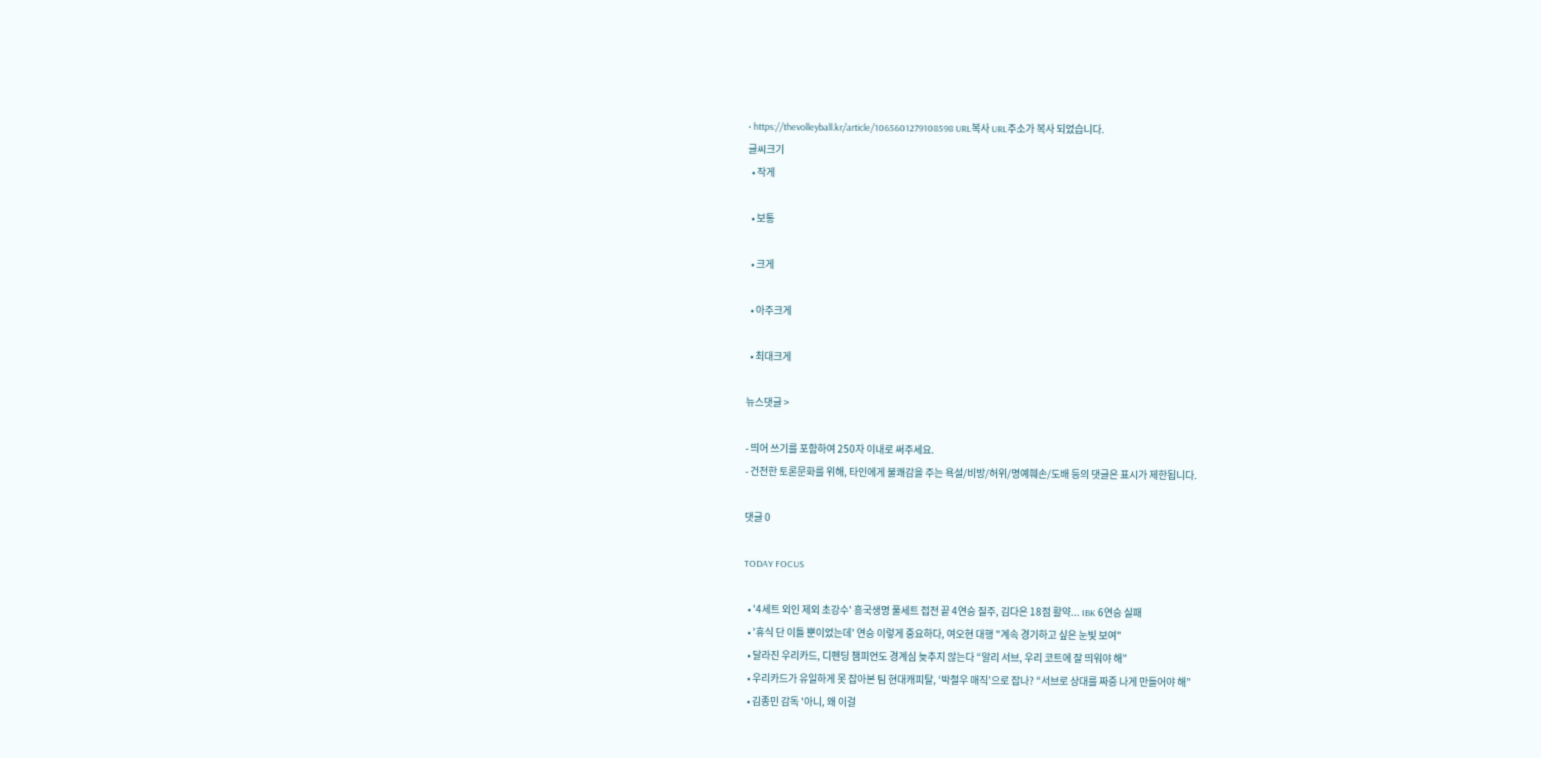• https://thevolleyball.kr/article/1065601279108598 URL복사 URL주소가 복사 되었습니다.
글씨크기
  • 작게

  • 보통

  • 크게

  • 아주크게

  • 최대크게

뉴스댓글 >

- 띄어 쓰기를 포함하여 250자 이내로 써주세요.
- 건전한 토론문화를 위해, 타인에게 불쾌감을 주는 욕설/비방/허위/명예훼손/도배 등의 댓글은 표시가 제한됩니다.

댓글 0

TODAY FOCUS

  • '4세트 외인 제외 초강수' 흥국생명 풀세트 접전 끝 4연승 질주, 김다은 18점 활약... IBK 6연승 실패
  • '휴식 단 이틀 뿐이었는데' 연승 이렇게 중요하다, 여오현 대행 "계속 경기하고 싶은 눈빛 보여"
  • 달라진 우리카드, 디펜딩 챔피언도 경계심 늦추지 않는다 “알리 서브, 우리 코트에 잘 띄워야 해”
  • 우리카드가 유일하게 못 잡아본 팀 현대캐피탈, ‘박철우 매직’으로 잡나? “서브로 상대를 짜증 나게 만들어야 해”
  • 김종민 감독 '아니, 왜 이걸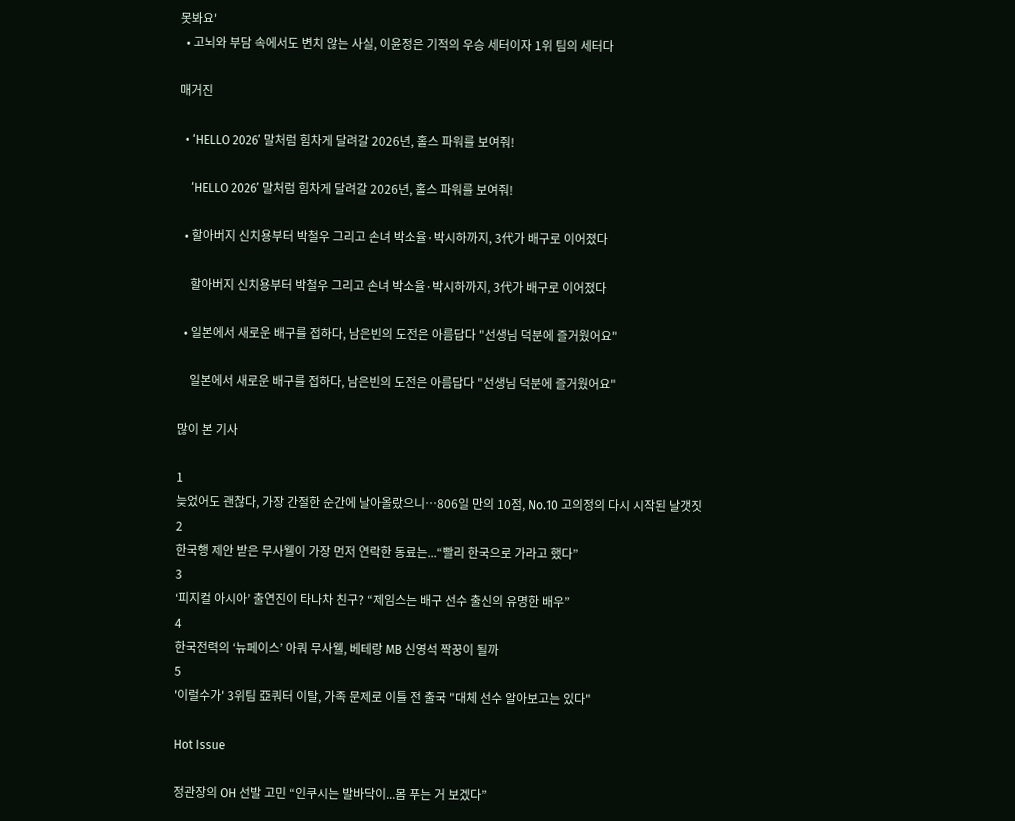못봐요'
  • 고뇌와 부담 속에서도 변치 않는 사실, 이윤정은 기적의 우승 세터이자 1위 팀의 세터다

매거진

  • ‘HELLO 2026’ 말처럼 힘차게 달려갈 2026년, 홀스 파워를 보여줘!

    ‘HELLO 2026’ 말처럼 힘차게 달려갈 2026년, 홀스 파워를 보여줘!

  • 할아버지 신치용부터 박철우 그리고 손녀 박소율·박시하까지, 3代가 배구로 이어졌다

    할아버지 신치용부터 박철우 그리고 손녀 박소율·박시하까지, 3代가 배구로 이어졌다

  • 일본에서 새로운 배구를 접하다, 남은빈의 도전은 아름답다 "선생님 덕분에 즐거웠어요"

    일본에서 새로운 배구를 접하다, 남은빈의 도전은 아름답다 "선생님 덕분에 즐거웠어요"

많이 본 기사

1
늦었어도 괜찮다, 가장 간절한 순간에 날아올랐으니…806일 만의 10점, No.10 고의정의 다시 시작된 날갯짓
2
한국행 제안 받은 무사웰이 가장 먼저 연락한 동료는...“빨리 한국으로 가라고 했다”
3
‘피지컬 아시아’ 출연진이 타나차 친구? “제임스는 배구 선수 출신의 유명한 배우”
4
한국전력의 ‘뉴페이스’ 아쿼 무사웰, 베테랑 MB 신영석 짝꿍이 될까
5
'이럴수가' 3위팀 亞쿼터 이탈, 가족 문제로 이틀 전 출국 "대체 선수 알아보고는 있다"

Hot Issue

정관장의 OH 선발 고민 “인쿠시는 발바닥이...몸 푸는 거 보겠다”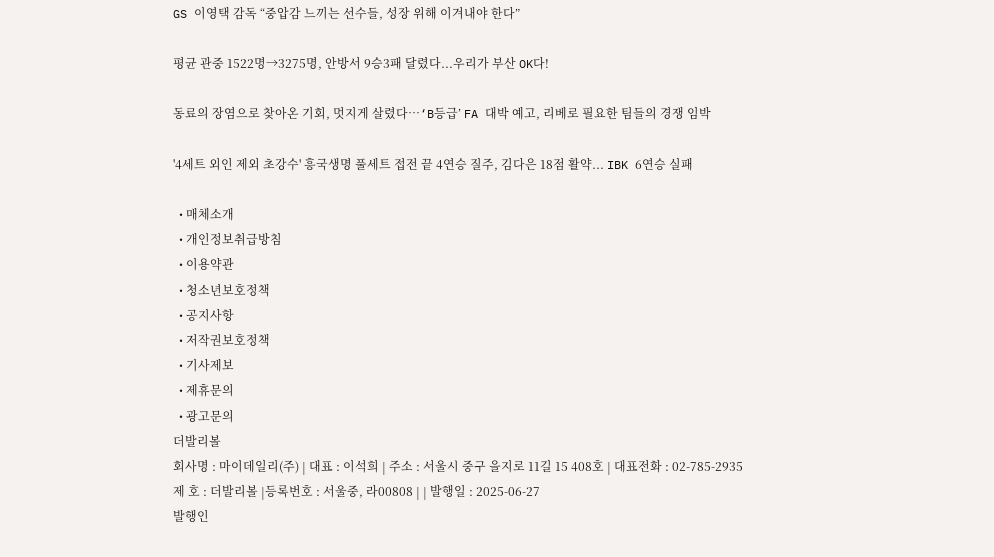GS 이영택 감독 “중압감 느끼는 선수들, 성장 위해 이겨내야 한다”

평균 관중 1522명→3275명, 안방서 9승3패 달렸다...우리가 부산 OK다!

동료의 장염으로 찾아온 기회, 멋지게 살렸다…‘B등급’ FA 대박 예고, 리베로 필요한 팀들의 경쟁 임박

'4세트 외인 제외 초강수' 흥국생명 풀세트 접전 끝 4연승 질주, 김다은 18점 활약... IBK 6연승 실패

  • 매체소개
  • 개인정보취급방침
  • 이용약관
  • 청소년보호정책
  • 공지사항
  • 저작권보호정책
  • 기사제보
  • 제휴문의
  • 광고문의
더발리볼
회사명 : 마이데일리(주) | 대표 : 이석희 | 주소 : 서울시 중구 을지로 11길 15 408호 | 대표전화 : 02-785-2935
제 호 : 더발리볼 |등록번호 : 서울중, 라00808 | | 발행일 : 2025-06-27
발행인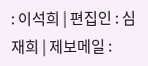: 이석희 | 편집인 : 심재희 | 제보메일 :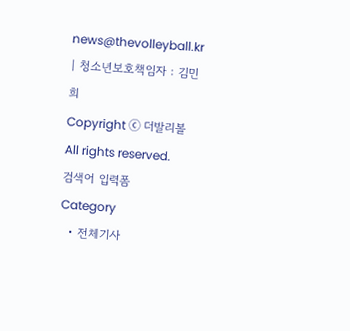news@thevolleyball.kr | 청소년보호책임자 : 김민희
Copyright ⓒ 더발리볼 All rights reserved.
검색어 입력폼
Category
  • 전체기사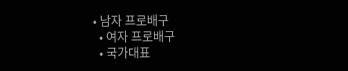• 남자 프로배구
  • 여자 프로배구
  • 국가대표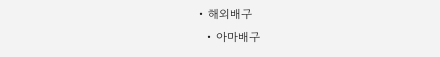• 해외배구
  • 아마배구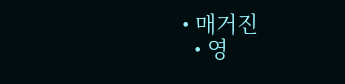• 매거진
  • 영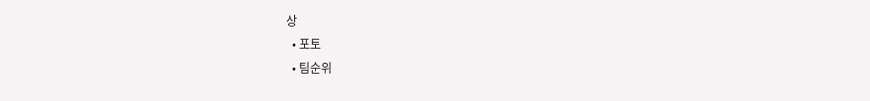상
  • 포토
  • 팀순위